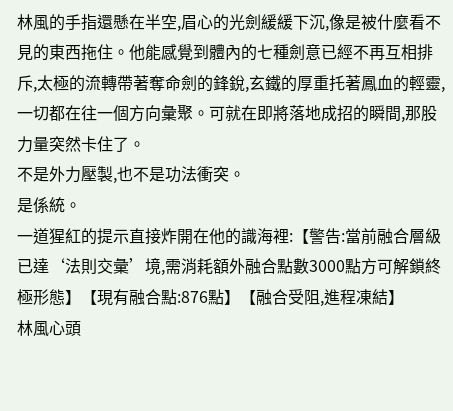林風的手指還懸在半空,眉心的光劍緩緩下沉,像是被什麼看不見的東西拖住。他能感覺到體內的七種劍意已經不再互相排斥,太極的流轉帶著奪命劍的鋒銳,玄鐵的厚重托著鳳血的輕靈,一切都在往一個方向彙聚。可就在即將落地成招的瞬間,那股力量突然卡住了。
不是外力壓製,也不是功法衝突。
是係統。
一道猩紅的提示直接炸開在他的識海裡:【警告:當前融合層級已達‘法則交彙’境,需消耗額外融合點數3000點方可解鎖終極形態】【現有融合點:876點】【融合受阻,進程凍結】
林風心頭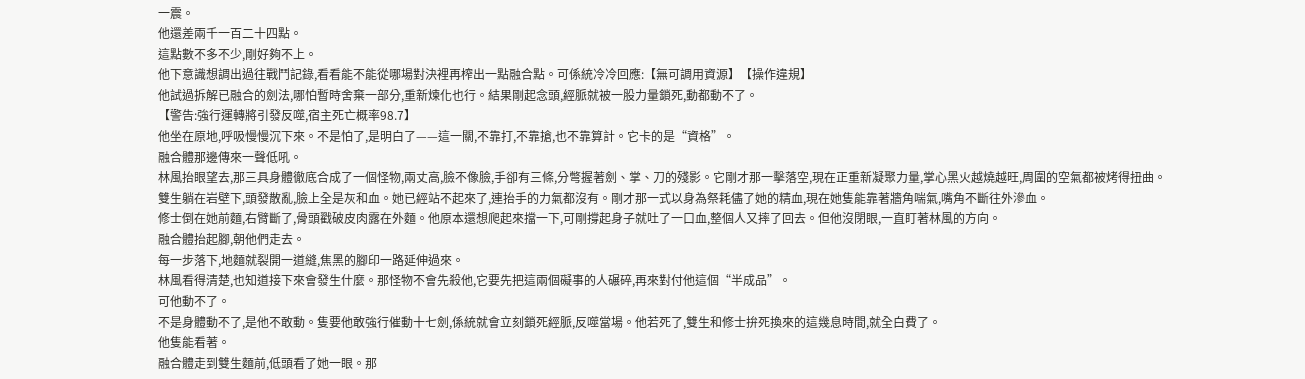一震。
他還差兩千一百二十四點。
這點數不多不少,剛好夠不上。
他下意識想調出過往戰鬥記錄,看看能不能從哪場對決裡再榨出一點融合點。可係統冷冷回應:【無可調用資源】【操作違規】
他試過拆解已融合的劍法,哪怕暫時舍棄一部分,重新煉化也行。結果剛起念頭,經脈就被一股力量鎖死,動都動不了。
【警告:強行運轉將引發反噬,宿主死亡概率98.7】
他坐在原地,呼吸慢慢沉下來。不是怕了,是明白了——這一關,不靠打,不靠搶,也不靠算計。它卡的是“資格”。
融合體那邊傳來一聲低吼。
林風抬眼望去,那三具身體徹底合成了一個怪物,兩丈高,臉不像臉,手卻有三條,分彆握著劍、掌、刀的殘影。它剛才那一擊落空,現在正重新凝聚力量,掌心黑火越燒越旺,周圍的空氣都被烤得扭曲。
雙生躺在岩壁下,頭發散亂,臉上全是灰和血。她已經站不起來了,連抬手的力氣都沒有。剛才那一式以身為祭耗儘了她的精血,現在她隻能靠著牆角喘氣,嘴角不斷往外滲血。
修士倒在她前麵,右臂斷了,骨頭戳破皮肉露在外麵。他原本還想爬起來擋一下,可剛撐起身子就吐了一口血,整個人又摔了回去。但他沒閉眼,一直盯著林風的方向。
融合體抬起腳,朝他們走去。
每一步落下,地麵就裂開一道縫,焦黑的腳印一路延伸過來。
林風看得清楚,也知道接下來會發生什麼。那怪物不會先殺他,它要先把這兩個礙事的人碾碎,再來對付他這個“半成品”。
可他動不了。
不是身體動不了,是他不敢動。隻要他敢強行催動十七劍,係統就會立刻鎖死經脈,反噬當場。他若死了,雙生和修士拚死換來的這幾息時間,就全白費了。
他隻能看著。
融合體走到雙生麵前,低頭看了她一眼。那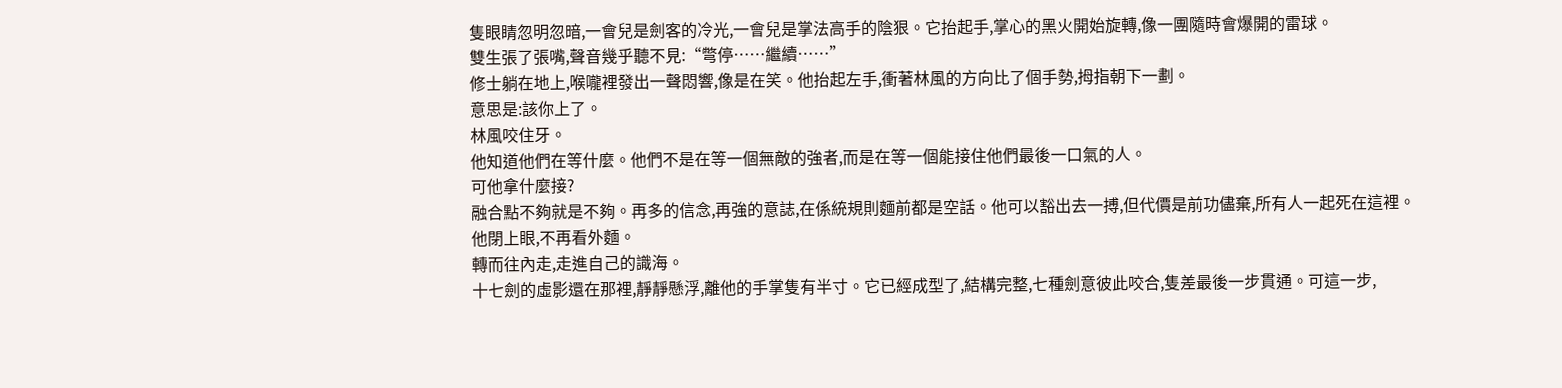隻眼睛忽明忽暗,一會兒是劍客的冷光,一會兒是掌法高手的陰狠。它抬起手,掌心的黑火開始旋轉,像一團隨時會爆開的雷球。
雙生張了張嘴,聲音幾乎聽不見:“彆停……繼續……”
修士躺在地上,喉嚨裡發出一聲悶響,像是在笑。他抬起左手,衝著林風的方向比了個手勢,拇指朝下一劃。
意思是:該你上了。
林風咬住牙。
他知道他們在等什麼。他們不是在等一個無敵的強者,而是在等一個能接住他們最後一口氣的人。
可他拿什麼接?
融合點不夠就是不夠。再多的信念,再強的意誌,在係統規則麵前都是空話。他可以豁出去一搏,但代價是前功儘棄,所有人一起死在這裡。
他閉上眼,不再看外麵。
轉而往內走,走進自己的識海。
十七劍的虛影還在那裡,靜靜懸浮,離他的手掌隻有半寸。它已經成型了,結構完整,七種劍意彼此咬合,隻差最後一步貫通。可這一步,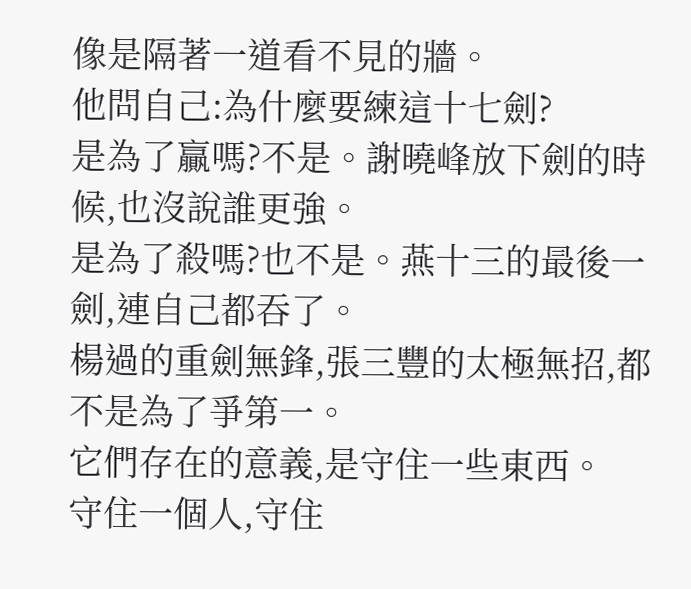像是隔著一道看不見的牆。
他問自己:為什麼要練這十七劍?
是為了贏嗎?不是。謝曉峰放下劍的時候,也沒說誰更強。
是為了殺嗎?也不是。燕十三的最後一劍,連自己都吞了。
楊過的重劍無鋒,張三豐的太極無招,都不是為了爭第一。
它們存在的意義,是守住一些東西。
守住一個人,守住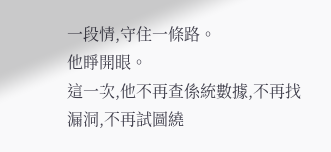一段情,守住一條路。
他睜開眼。
這一次,他不再查係統數據,不再找漏洞,不再試圖繞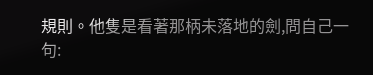規則。他隻是看著那柄未落地的劍,問自己一句: